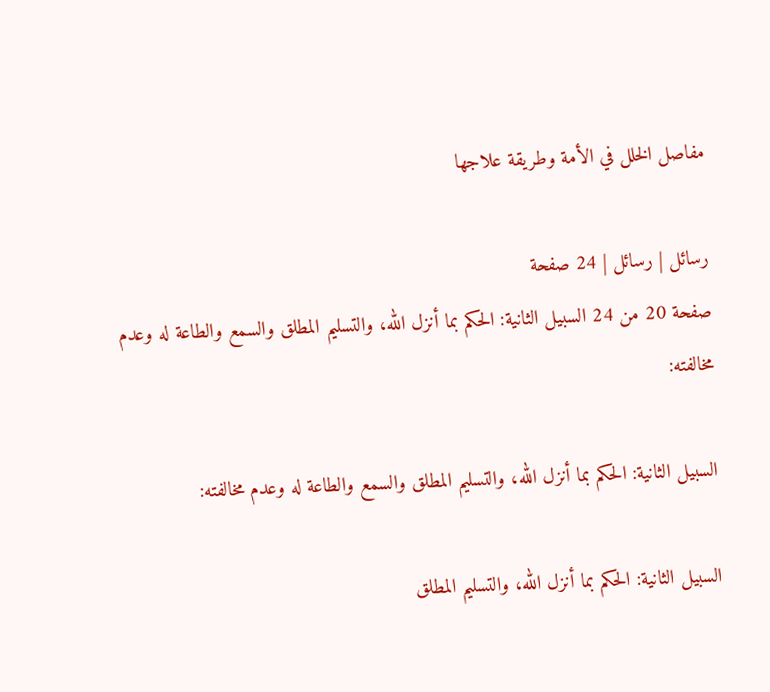مفاصل الخلل في الأمة وطريقة علاجها

رسائل | رسائل | 24 صفحة
صفحة 20 من 24 السبيل الثانية: الحكم بما أنزل الله، والتسليم المطلق والسمع والطاعة له وعدم مخالفته:

السبيل الثانية: الحكم بما أنزل الله، والتسليم المطلق والسمع والطاعة له وعدم مخالفته:

السبيل الثانية: الحكم بما أنزل الله، والتسليم المطلق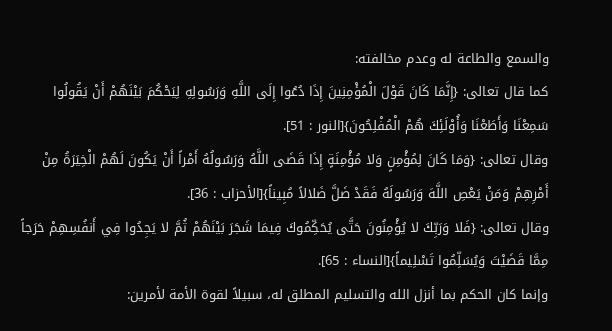والسمع والطاعة له وعدم مخالفته:
كما قال تعالى: {إِنَّمَا كَانَ قَوْلَ الْمُؤْمِنِينَ إِذَا دُعُوا إِلَى اللَّهِ وَرَسُولِهِ لِيَحْكُمَ بَيْنَهُمْ أَنْ يَقُولُوا سَمِعْنَا وَأَطَعْنَا وَأُوْلَئِكَ هُمْ الْمُفْلِحُونَ}[النور : 51].
وقال تعالى: {وَمَا كَانَ لِمُؤْمِنٍ وَلا مُؤْمِنَةٍ إِذَا قَضَى اللَّهُ وَرَسُولُهُ أَمْراً أَنْ يَكُونَ لَهُمْ الْخِيَرَةُ مِنْ أَمْرِهِمْ وَمَنْ يَعْصِ اللَّهَ وَرَسُولَهُ فَقَدْ ضَلَّ ضَلالاً مُبِيناً}[الأحزاب : 36].
وقال تعالى: {فَلا وَرَبِّكَ لا يُؤْمِنُونَ حَتَّى يُحَكِّمُوكَ فِيمَا شَجَرَ بَيْنَهُمْ ثُمَّ لا يَجِدُوا فِي أَنفُسِهِمْ حَرَجاً مِمَّا قَضَيْتَ وَيُسَلِّمُوا تَسْلِيماً}[النساء : 65].
وإنما كان الحكم بما أنزل الله والتسليم المطلق له، سبيلاً لقوة الأمة لأمرين: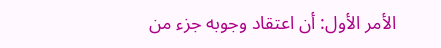الأمر الأول: أن اعتقاد وجوبه جزء من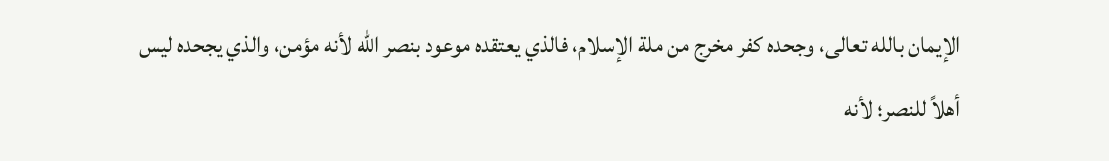الإيمان بالله تعالى، وجحده كفر مخرج من ملة الإسلام، فالذي يعتقده موعود بنصر الله لأنه مؤمن، والذي يجحده ليس أهلاً للنصر؛ لأنه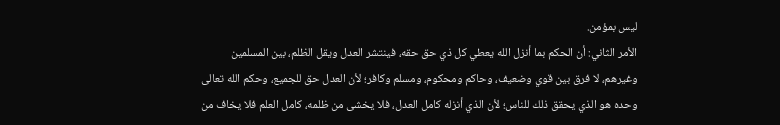ليس بمؤمن.
الأمر الثاني: أن الحكم بما أنزل الله يعطي كل ذي حق حقه، فينتشر العدل ويقل الظلم، بين المسلمين وغيرهم، لا فرق بين قوي وضعيف، وحاكم ومحكوم، ومسلم وكافر؛ لأن العدل حق للجميع، وحكم الله تعالى وحده هو الذي يحقق ذلك للناس؛ لأن الذي أنزله كامل العدل، فلا يخشى من ظلمه، كامل العلم فلا يخاف من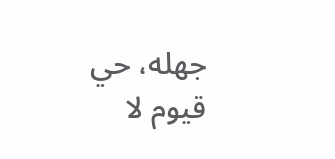جهله، حي قيوم لا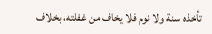تأخذه سنة ولا نوم فلا يخاف من غفلته، بخلاف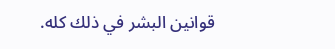قوانين البشر في ذلك كله.